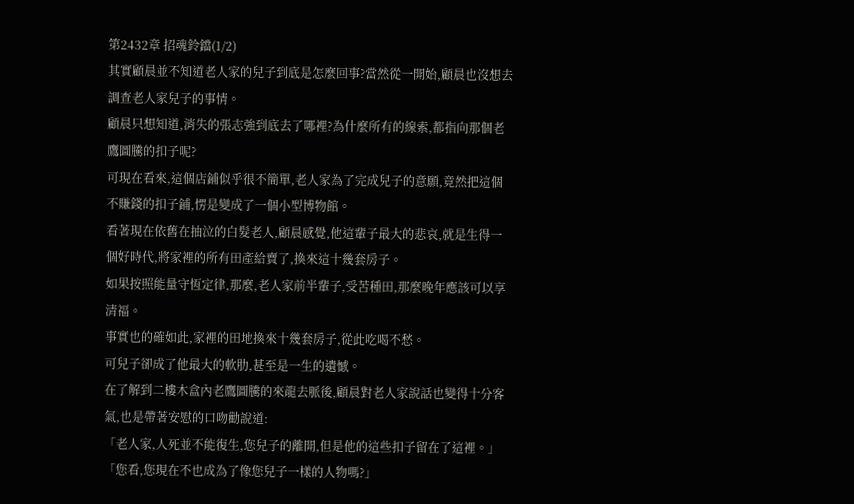第2432章 招魂鈴鐺(1/2)
其實顧晨並不知道老人家的兒子到底是怎麼回事?當然從一開始,顧晨也沒想去調查老人家兒子的事情。
顧晨只想知道,消失的張志強到底去了哪裡?為什麼所有的線索,都指向那個老鷹圖騰的扣子呢?
可現在看來,這個店鋪似乎很不簡單,老人家為了完成兒子的意願,竟然把這個不賺錢的扣子鋪,愣是變成了一個小型博物館。
看著現在依舊在抽泣的白髮老人,顧晨感覺,他這輩子最大的悲哀,就是生得一個好時代,將家裡的所有田產給賣了,換來這十幾套房子。
如果按照能量守恆定律,那麼,老人家前半輩子,受苦種田,那麼晚年應該可以享清福。
事實也的確如此,家裡的田地換來十幾套房子,從此吃喝不愁。
可兒子卻成了他最大的軟肋,甚至是一生的遺憾。
在了解到二樓木盒內老鷹圖騰的來龍去脈後,顧晨對老人家說話也變得十分客氣,也是帶著安慰的口吻勸說道:
「老人家,人死並不能復生,您兒子的離開,但是他的這些扣子留在了這裡。」
「您看,您現在不也成為了像您兒子一樣的人物嗎?」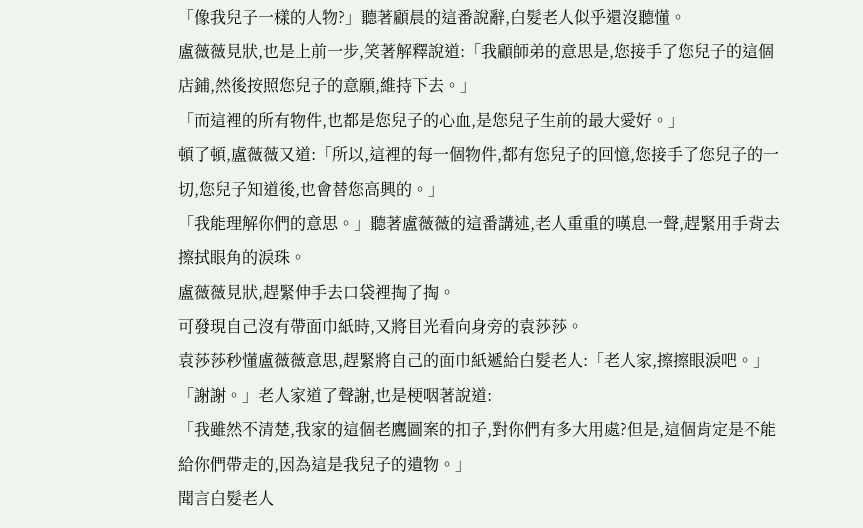「像我兒子一樣的人物?」聽著顧晨的這番說辭,白髮老人似乎還沒聽懂。
盧薇薇見狀,也是上前一步,笑著解釋說道:「我顧師弟的意思是,您接手了您兒子的這個店鋪,然後按照您兒子的意願,維持下去。」
「而這裡的所有物件,也都是您兒子的心血,是您兒子生前的最大愛好。」
頓了頓,盧薇薇又道:「所以,這裡的每一個物件,都有您兒子的回憶,您接手了您兒子的一切,您兒子知道後,也會替您高興的。」
「我能理解你們的意思。」聽著盧薇薇的這番講述,老人重重的嘆息一聲,趕緊用手背去擦拭眼角的淚珠。
盧薇薇見狀,趕緊伸手去口袋裡掏了掏。
可發現自己沒有帶面巾紙時,又將目光看向身旁的袁莎莎。
袁莎莎秒懂盧薇薇意思,趕緊將自己的面巾紙遞給白髮老人:「老人家,擦擦眼淚吧。」
「謝謝。」老人家道了聲謝,也是梗咽著說道:
「我雖然不清楚,我家的這個老鷹圖案的扣子,對你們有多大用處?但是,這個肯定是不能給你們帶走的,因為這是我兒子的遺物。」
聞言白髮老人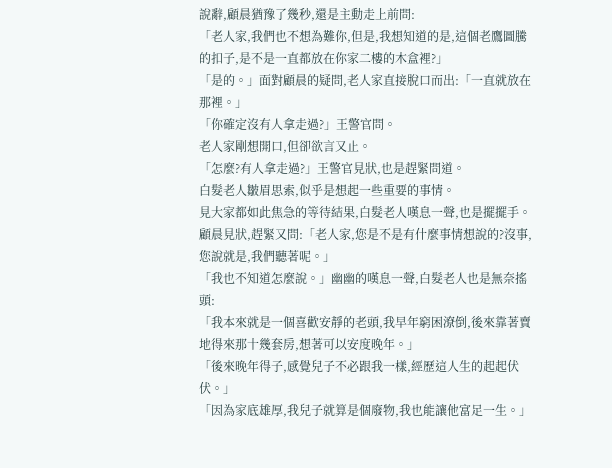說辭,顧晨猶豫了幾秒,還是主動走上前問:
「老人家,我們也不想為難你,但是,我想知道的是,這個老鷹圖騰的扣子,是不是一直都放在你家二樓的木盒裡?」
「是的。」面對顧晨的疑問,老人家直接脫口而出:「一直就放在那裡。」
「你確定沒有人拿走過?」王警官問。
老人家剛想開口,但卻欲言又止。
「怎麼?有人拿走過?」王警官見狀,也是趕緊問道。
白髮老人皺眉思索,似乎是想起一些重要的事情。
見大家都如此焦急的等待結果,白髮老人嘆息一聲,也是擺擺手。
顧晨見狀,趕緊又問:「老人家,您是不是有什麼事情想說的?沒事,您說就是,我們聽著呢。」
「我也不知道怎麼說。」幽幽的嘆息一聲,白髮老人也是無奈搖頭:
「我本來就是一個喜歡安靜的老頭,我早年窮困潦倒,後來靠著賣地得來那十幾套房,想著可以安度晚年。」
「後來晚年得子,感覺兒子不必跟我一樣,經歷這人生的起起伏伏。」
「因為家底雄厚,我兒子就算是個廢物,我也能讓他富足一生。」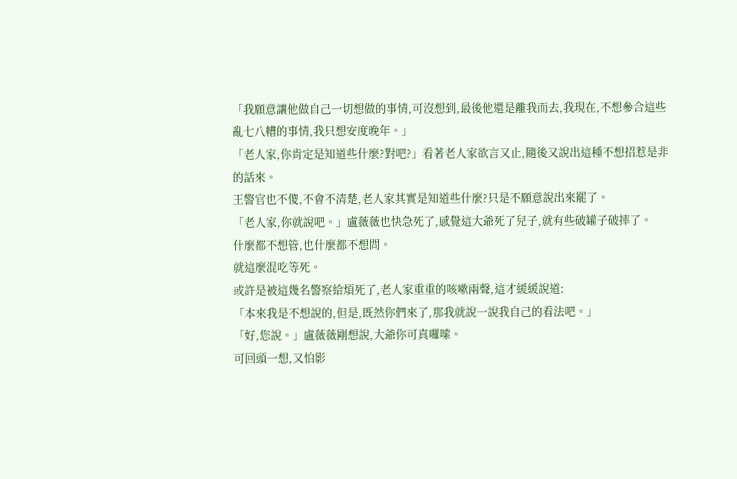「我願意讓他做自己一切想做的事情,可沒想到,最後他還是離我而去,我現在,不想參合這些亂七八糟的事情,我只想安度晚年。」
「老人家,你肯定是知道些什麼?對吧?」看著老人家欲言又止,隨後又說出這種不想招惹是非的話來。
王警官也不傻,不會不清楚,老人家其實是知道些什麼?只是不願意說出來罷了。
「老人家,你就說吧。」盧薇薇也快急死了,感覺這大爺死了兒子,就有些破罐子破摔了。
什麼都不想管,也什麼都不想問。
就這麼混吃等死。
或許是被這幾名警察給煩死了,老人家重重的咳嗽兩聲,這才緩緩說道:
「本來我是不想說的,但是,既然你們來了,那我就說一說我自己的看法吧。」
「好,您說。」盧薇薇剛想說,大爺你可真囉嗦。
可回頭一想,又怕影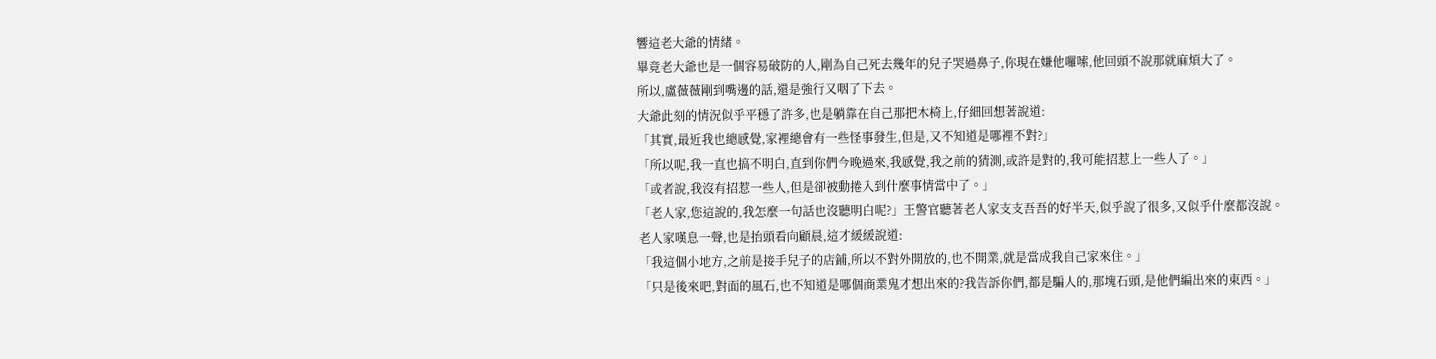響這老大爺的情緒。
畢竟老大爺也是一個容易破防的人,剛為自己死去幾年的兒子哭過鼻子,你現在嫌他囉嗦,他回頭不說那就麻煩大了。
所以,盧薇薇剛到嘴邊的話,還是強行又咽了下去。
大爺此刻的情況似乎平穩了許多,也是躺靠在自己那把木椅上,仔細回想著說道:
「其實,最近我也總感覺,家裡總會有一些怪事發生,但是,又不知道是哪裡不對?」
「所以呢,我一直也搞不明白,直到你們今晚過來,我感覺,我之前的猜測,或許是對的,我可能招惹上一些人了。」
「或者說,我沒有招惹一些人,但是卻被動捲入到什麼事情當中了。」
「老人家,您這說的,我怎麼一句話也沒聽明白呢?」王警官聽著老人家支支吾吾的好半天,似乎說了很多,又似乎什麼都沒說。
老人家嘆息一聲,也是抬頭看向顧晨,這才緩緩說道:
「我這個小地方,之前是接手兒子的店鋪,所以不對外開放的,也不開業,就是當成我自己家來住。」
「只是後來吧,對面的風石,也不知道是哪個商業鬼才想出來的?我告訴你們,都是騙人的,那塊石頭,是他們編出來的東西。」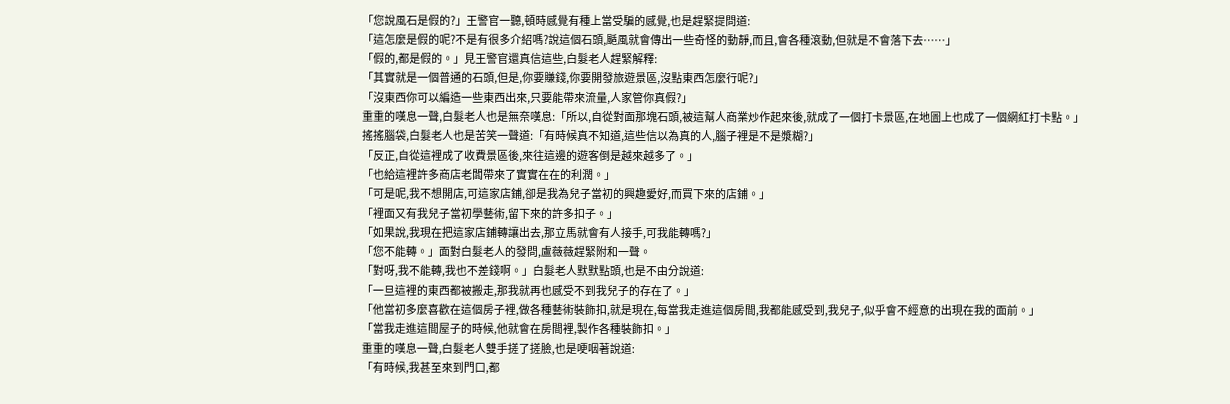「您說風石是假的?」王警官一聽,頓時感覺有種上當受騙的感覺,也是趕緊提問道:
「這怎麼是假的呢?不是有很多介紹嗎?說這個石頭,颳風就會傳出一些奇怪的動靜,而且,會各種滾動,但就是不會落下去……」
「假的,都是假的。」見王警官還真信這些,白髮老人趕緊解釋:
「其實就是一個普通的石頭,但是,你要賺錢,你要開發旅遊景區,沒點東西怎麼行呢?」
「沒東西你可以編造一些東西出來,只要能帶來流量,人家管你真假?」
重重的嘆息一聲,白髮老人也是無奈嘆息:「所以,自從對面那塊石頭,被這幫人商業炒作起來後,就成了一個打卡景區,在地圖上也成了一個網紅打卡點。」
搖搖腦袋,白髮老人也是苦笑一聲道:「有時候真不知道,這些信以為真的人,腦子裡是不是漿糊?」
「反正,自從這裡成了收費景區後,來往這邊的遊客倒是越來越多了。」
「也給這裡許多商店老闆帶來了實實在在的利潤。」
「可是呢,我不想開店,可這家店鋪,卻是我為兒子當初的興趣愛好,而買下來的店鋪。」
「裡面又有我兒子當初學藝術,留下來的許多扣子。」
「如果說,我現在把這家店鋪轉讓出去,那立馬就會有人接手,可我能轉嗎?」
「您不能轉。」面對白髮老人的發問,盧薇薇趕緊附和一聲。
「對呀,我不能轉,我也不差錢啊。」白髮老人默默點頭,也是不由分說道:
「一旦這裡的東西都被搬走,那我就再也感受不到我兒子的存在了。」
「他當初多麼喜歡在這個房子裡,做各種藝術裝飾扣,就是現在,每當我走進這個房間,我都能感受到,我兒子,似乎會不經意的出現在我的面前。」
「當我走進這間屋子的時候,他就會在房間裡,製作各種裝飾扣。」
重重的嘆息一聲,白髮老人雙手搓了搓臉,也是哽咽著說道:
「有時候,我甚至來到門口,都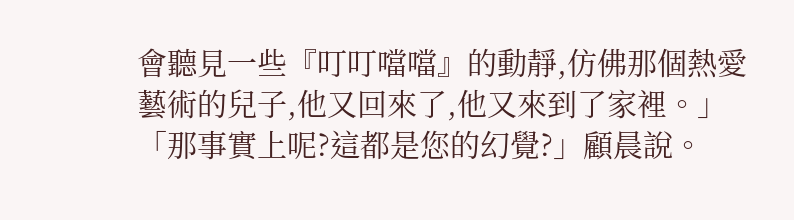會聽見一些『叮叮噹噹』的動靜,仿佛那個熱愛藝術的兒子,他又回來了,他又來到了家裡。」
「那事實上呢?這都是您的幻覺?」顧晨說。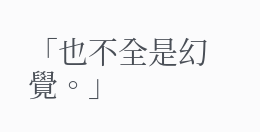「也不全是幻覺。」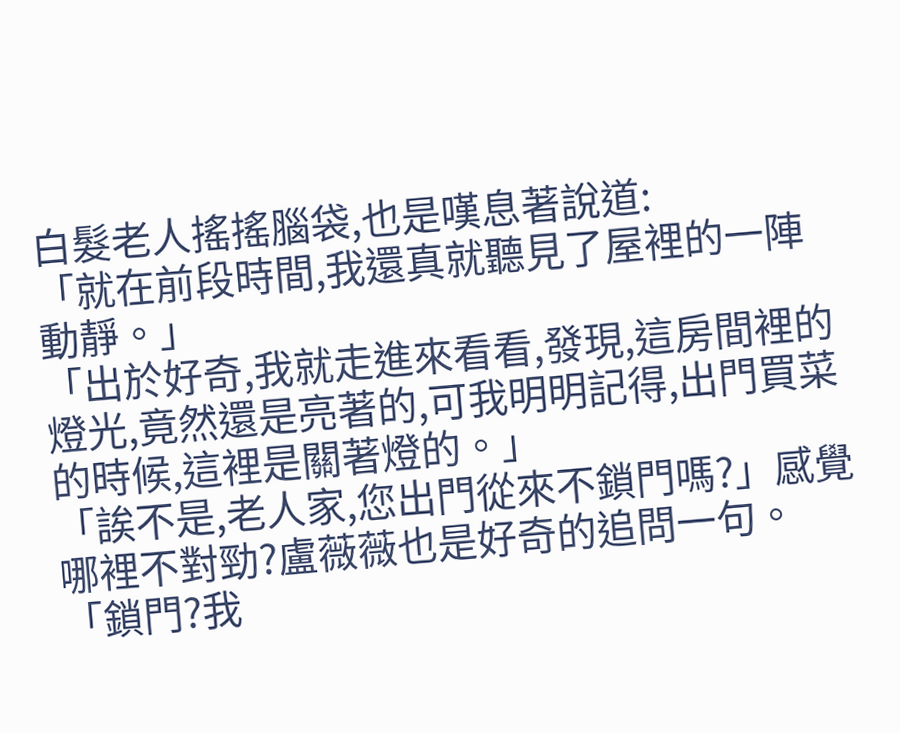白髮老人搖搖腦袋,也是嘆息著說道:
「就在前段時間,我還真就聽見了屋裡的一陣動靜。」
「出於好奇,我就走進來看看,發現,這房間裡的燈光,竟然還是亮著的,可我明明記得,出門買菜的時候,這裡是關著燈的。」
「誒不是,老人家,您出門從來不鎖門嗎?」感覺哪裡不對勁?盧薇薇也是好奇的追問一句。
「鎖門?我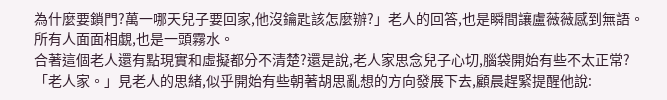為什麼要鎖門?萬一哪天兒子要回家,他沒鑰匙該怎麼辦?」老人的回答,也是瞬間讓盧薇薇感到無語。
所有人面面相覷,也是一頭霧水。
合著這個老人還有點現實和虛擬都分不清楚?還是說,老人家思念兒子心切,腦袋開始有些不太正常?
「老人家。」見老人的思緒,似乎開始有些朝著胡思亂想的方向發展下去,顧晨趕緊提醒他說: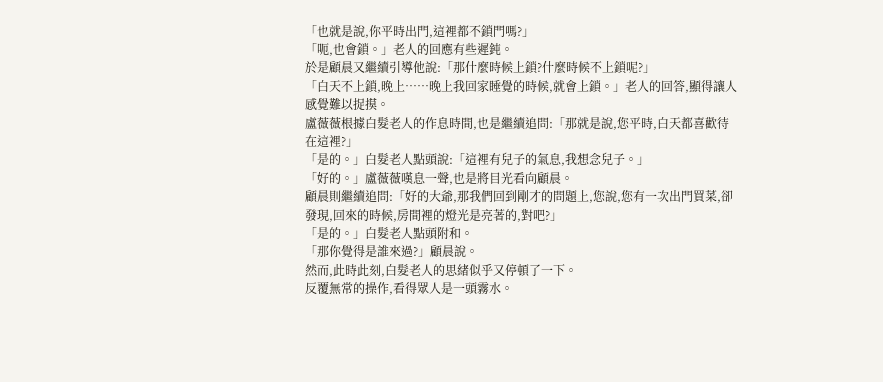「也就是說,你平時出門,這裡都不鎖門嗎?」
「呃,也會鎖。」老人的回應有些遲鈍。
於是顧晨又繼續引導他說:「那什麼時候上鎖?什麼時候不上鎖呢?」
「白天不上鎖,晚上……晚上我回家睡覺的時候,就會上鎖。」老人的回答,顯得讓人感覺難以捉摸。
盧薇薇根據白髮老人的作息時間,也是繼續追問:「那就是說,您平時,白天都喜歡待在這裡?」
「是的。」白髮老人點頭說:「這裡有兒子的氣息,我想念兒子。」
「好的。」盧薇薇嘆息一聲,也是將目光看向顧晨。
顧晨則繼續追問:「好的大爺,那我們回到剛才的問題上,您說,您有一次出門買菜,卻發現,回來的時候,房間裡的燈光是亮著的,對吧?」
「是的。」白髮老人點頭附和。
「那你覺得是誰來過?」顧晨說。
然而,此時此刻,白髮老人的思緒似乎又停頓了一下。
反覆無常的操作,看得眾人是一頭霧水。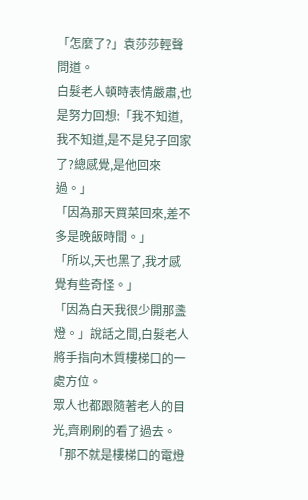「怎麼了?」袁莎莎輕聲問道。
白髮老人頓時表情嚴肅,也是努力回想:「我不知道,我不知道,是不是兒子回家了?總感覺,是他回來過。」
「因為那天買菜回來,差不多是晚飯時間。」
「所以,天也黑了,我才感覺有些奇怪。」
「因為白天我很少開那盞燈。」說話之間,白髮老人將手指向木質樓梯口的一處方位。
眾人也都跟隨著老人的目光,齊刷刷的看了過去。
「那不就是樓梯口的電燈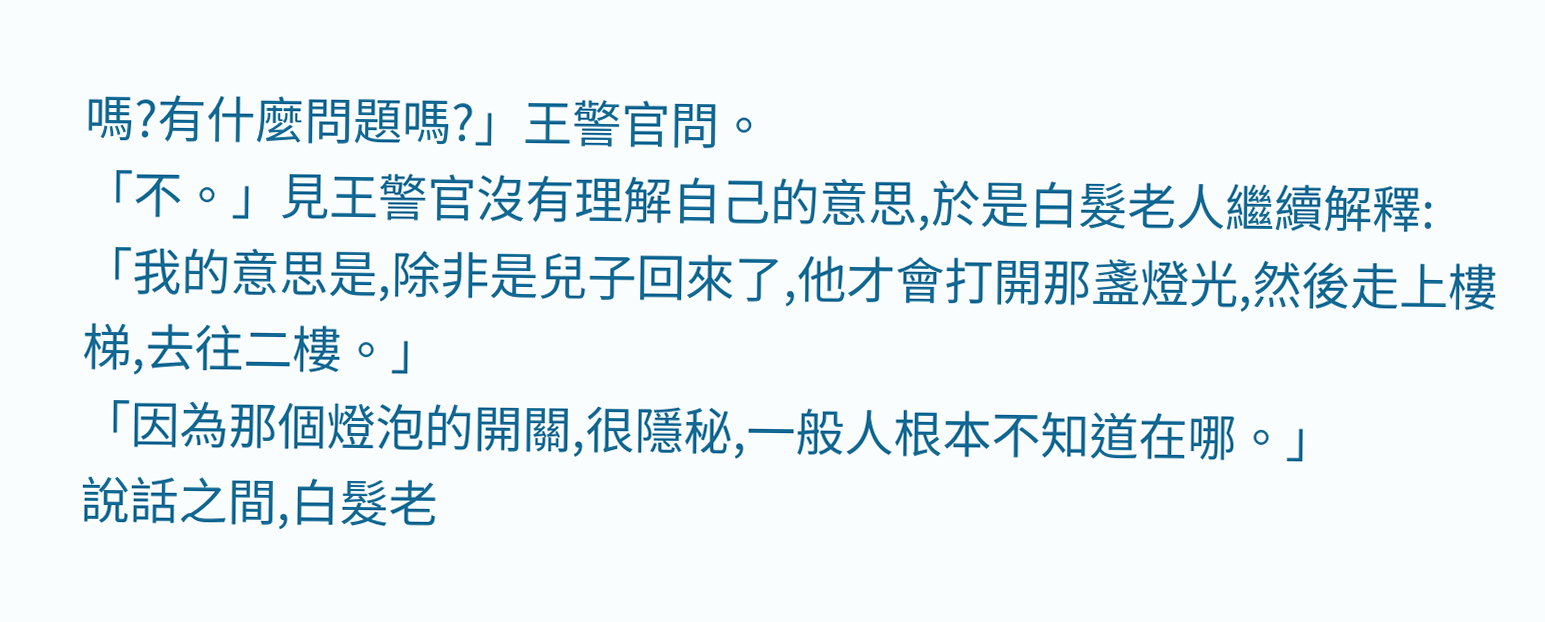嗎?有什麼問題嗎?」王警官問。
「不。」見王警官沒有理解自己的意思,於是白髮老人繼續解釋:
「我的意思是,除非是兒子回來了,他才會打開那盞燈光,然後走上樓梯,去往二樓。」
「因為那個燈泡的開關,很隱秘,一般人根本不知道在哪。」
說話之間,白髮老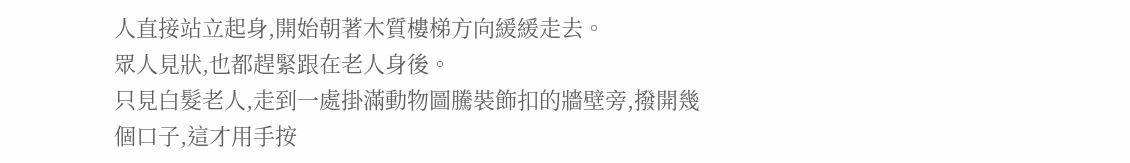人直接站立起身,開始朝著木質樓梯方向緩緩走去。
眾人見狀,也都趕緊跟在老人身後。
只見白髮老人,走到一處掛滿動物圖騰裝飾扣的牆壁旁,撥開幾個口子,這才用手按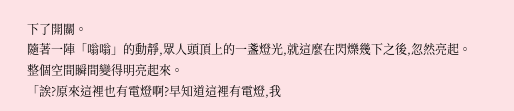下了開關。
隨著一陣「嗡嗡」的動靜,眾人頭頂上的一盞燈光,就這麼在閃爍幾下之後,忽然亮起。
整個空間瞬間變得明亮起來。
「誒?原來這裡也有電燈啊?早知道這裡有電燈,我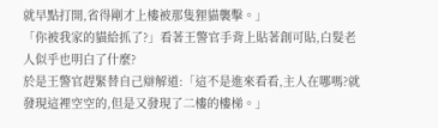就早點打開,省得剛才上樓被那隻狸貓襲擊。」
「你被我家的貓給抓了?」看著王警官手背上貼著創可貼,白髮老人似乎也明白了什麼?
於是王警官趕緊替自己辯解道:「這不是進來看看,主人在哪嗎?就發現這裡空空的,但是又發現了二樓的樓梯。」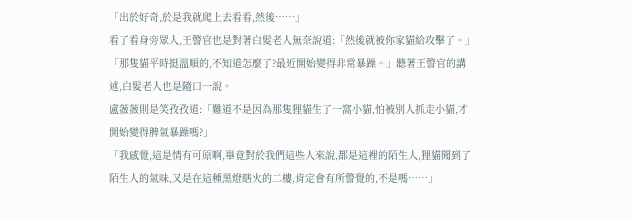「出於好奇,於是我就爬上去看看,然後……」
看了看身旁眾人,王警官也是對著白髮老人無奈說道:「然後就被你家貓給攻擊了。」
「那隻貓平時挺溫順的,不知道怎麼了?最近開始變得非常暴躁。」聽著王警官的講述,白髮老人也是隨口一說。
盧薇薇則是笑孜孜道:「難道不是因為那隻狸貓生了一窩小貓,怕被別人抓走小貓,才開始變得脾氣暴躁嗎?」
「我感覺,這是情有可原啊,畢竟對於我們這些人來說,都是這裡的陌生人,狸貓聞到了陌生人的氣味,又是在這種黑燈瞎火的二樓,肯定會有所警覺的,不是嗎……」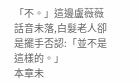「不。」這邊盧薇薇話音未落,白髮老人卻是擺手否認:「並不是這樣的。」
本章未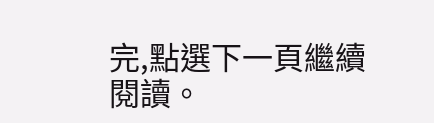完,點選下一頁繼續閱讀。